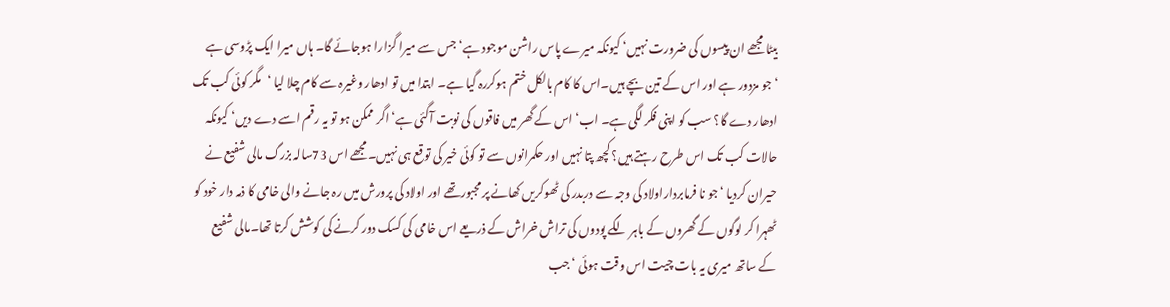بیٹا مجھے ان پیسوں کی ضرورت نہیں‘ کیونکہ میرے پاس راشن موجود ہے‘ جس سے میرا گزارا ہوجائے گا۔ ہاں میرا ایک پڑوسی ہے ‘جو مزدور ہے اور اس کے تین بچے ہیں۔اس کا کام بالکل ختم ہوکررہ گیا ہے۔ ابتدا میں تو ادھار وغیرہ سے کام چلا لیا ‘مگر کوئی کب تک ادھار دے گا؟ سب کو اپنی فکر لگی ہے۔ اب‘ اس کے گھر میں فاقوں کی نوبت آگئی ہے‘ اگر ممکن ہو تو یہ رقم اسے دے دیں‘ کیونکہ حالات کب تک اس طرح رہتے ہیں؟ کچھ پتا نہیں اور حکمرانوں سے تو کوئی خیر کی توقع ہی نہیں۔مجھے اس 73سالہ بزرگ مالی شفیع نے حیران کردیا ‘جو نا فرمابرداراولاد کی وجہ سے دربدر کی ٹھوکریں کھانے پر مجبورتھے اور اولاد کی پرورش میں رہ جانے والی خامی کا ذمہ دار خود کو ٹھہرا کر لوگوں کے گھروں کے باہر لگے پودوں کی تراش خراش کے ذریعے اس خامی کی کسک دور کرنے کی کوشش کرتا تھا۔مالی شفیع کے ساتھ میری یہ بات چیت اس وقت ہوئی ‘جب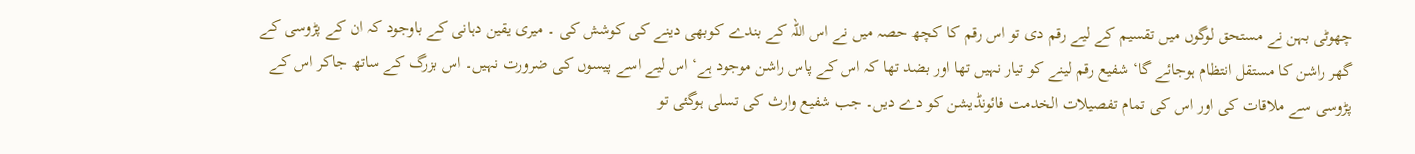چھوٹی بہن نے مستحق لوگوں میں تقسیم کے لیے رقم دی تو اس رقم کا کچھ حصہ میں نے اس اللہ کے بندے کوبھی دینے کی کوشش کی ۔ میری یقین دہانی کے باوجود کہ ان کے پڑوسی کے گھر راشن کا مستقل انتظام ہوجائے گا‘ شفیع رقم لینے کو تیار نہیں تھا اور بضد تھا کہ اس کے پاس راشن موجود ہے‘ اس لیے اسے پیسوں کی ضرورت نہیں۔ اس بزرگ کے ساتھ جاکر اس کے پڑوسی سے ملاقات کی اور اس کی تمام تفصیلات الخدمت فائونڈیشن کو دے دیں۔ جب شفیع وارث کی تسلی ہوگئی تو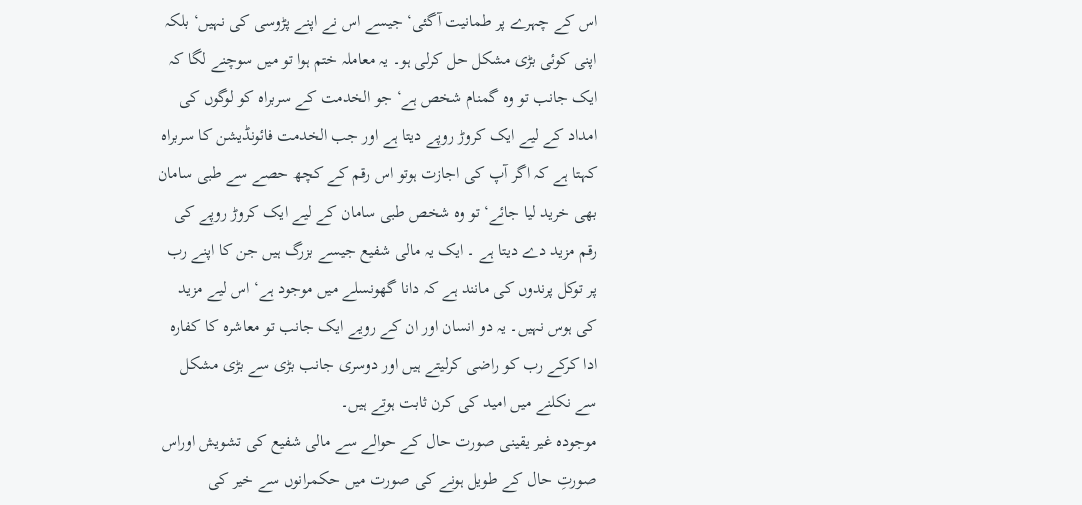اس کے چہرے پر طمانیت آگئی‘ جیسے اس نے اپنے پڑوسی کی نہیں‘ بلکہ اپنی کوئی بڑی مشکل حل کرلی ہو۔ یہ معاملہ ختم ہوا تو میں سوچنے لگا کہ ایک جانب تو وہ گمنام شخص ہے‘ جو الخدمت کے سربراہ کو لوگوں کی امداد کے لیے ایک کروڑ روپے دیتا ہے اور جب الخدمت فائونڈیشن کا سربراہ کہتا ہے کہ اگر آپ کی اجازت ہوتو اس رقم کے کچھ حصے سے طبی سامان بھی خرید لیا جائے‘ تو وہ شخص طبی سامان کے لیے ایک کروڑ روپے کی رقم مزید دے دیتا ہے ۔ ایک یہ مالی شفیع جیسے بزرگ ہیں جن کا اپنے رب پر توکل پرندوں کی مانند ہے کہ دانا گھونسلے میں موجود ہے‘ اس لیے مزید کی ہوس نہیں۔ یہ دو انسان اور ان کے رویے ایک جانب تو معاشرہ کا کفارہ ادا کرکے رب کو راضی کرلیتے ہیں اور دوسری جانب بڑی سے بڑی مشکل سے نکلنے میں امید کی کرن ثابت ہوتے ہیں۔
موجودہ غیر یقینی صورت حال کے حوالے سے مالی شفیع کی تشویش اوراس صورتِ حال کے طویل ہونے کی صورت میں حکمرانوں سے خیر کی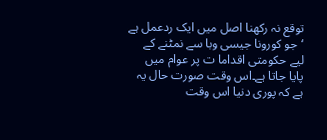توقع نہ رکھنا اصل میں ایک ردعمل ہے ‘جو کورونا جیسی وبا سے نمٹنے کے لیے حکومتی اقداما ت پر عوام میں پایا جاتا ہے۔اس وقت صورت حال یہ ہے کہ پوری دنیا اس وقت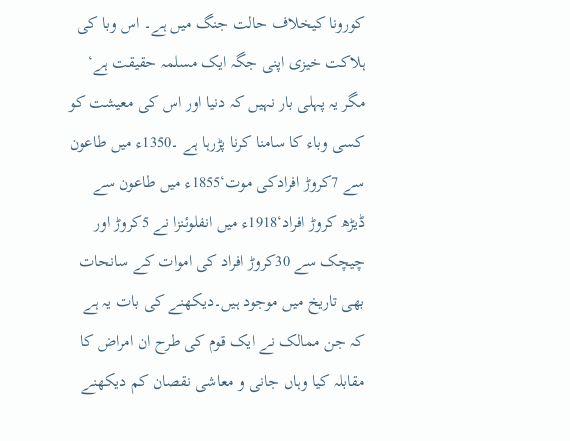کورونا کیخلاف حالت جنگ میں ہے۔ اس وبا کی ہلاکت خیزی اپنی جگہ ایک مسلمہ حقیقت ہے‘ مگر یہ پہلی بار نہیں کہ دنیا اور اس کی معیشت کو کسی وباء کا سامنا کرنا پڑرہا ہے ۔1350ء میں طاعون سے 7کروڑ افرادکی موت‘1855ء میں طاعون سے ڈیڑھ کروڑ افراد‘1918ء میں انفلوئنزا نے 5کروڑ اور چیچک سے 30کروڑ افراد کی اموات کے سانحات بھی تاریخ میں موجود ہیں۔دیکھنے کی بات یہ ہے کہ جن ممالک نے ایک قوم کی طرح ان امراض کا مقابلہ کیا وہاں جانی و معاشی نقصان کم دیکھنے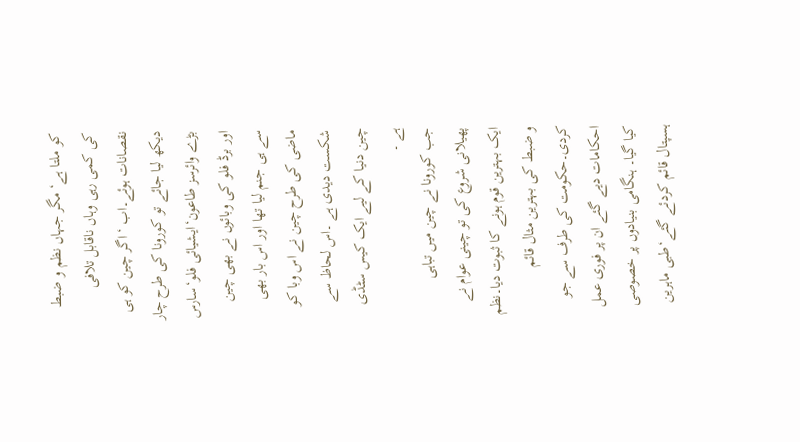کو ملتا ہے‘ مگر جہاں نظم و ضبط کی کمی رہی وہاں ناقابل تلافی نقصانات ہوئے۔اب ‘ اگر چین کو ہی دیکھ لیا جائے تو کورونا کی طرح چار بڑے وائرسز طاعون‘ایشیائی فلو‘سارس اور برڈ فلو کی وبائوں نے بھی چین سے ہی جنم لیا تھا اور اس بار بھی ماضی کی طرح چین نے اس وبا کو شکست دیدی ہے ۔اس لحاظ سے چین دنیا کے لیے ایک کیس سٹڈی ہے ۔
جب کورونا نے چین میں تباہی پھیلانی شروع کی تو چینی عوام نے ایک بہترین قوم ہونے کا ثبوت دیا۔نظم و ضبط کی بہترین مثال قائم کردی۔حکومت کی طرف سے جو احکامات دیے گئے ان پر فوری عمل کیا گیا۔ ہنگامی بنیادوں پر خصوصی ہسپتال قائم کردئے گئے‘طبی ماہرین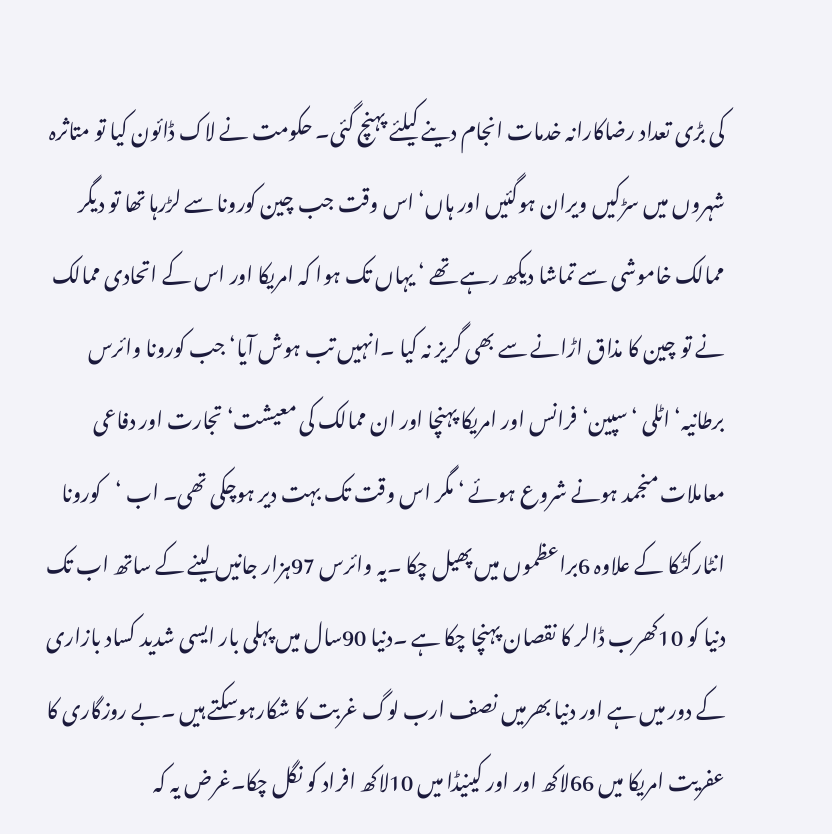کی بڑی تعداد رضاکارانہ خدمات انجام دینے کیلئے پہنچ گئی۔ حکومت نے لاک ڈائون کیا تو متاثرہ شہروں میں سڑکیں ویران ہوگئیں اور ہاں‘ اس وقت جب چین کورونا سے لڑرہا تھا تو دیگر ممالک خاموشی سے تماشا دیکھ رہے تھے ‘ یہاں تک ہوا کہ امریکا اور اس کے اتحادی ممالک نے تو چین کا مذاق اڑانے سے بھی گریز نہ کیا ۔انہیں تب ہوش آیا‘ جب کورونا وائرس برطانیہ‘ اٹلی ‘سپین‘ فرانس اور امریکا پہنچا اور ان ممالک کی معیشت‘تجارت اور دفاعی معاملات منجمد ہونے شروع ہوئے ‘ مگر اس وقت تک بہت دیر ہوچکی تھی۔ اب ‘کورونا انٹارکٹکا کے علاوہ 6براعظموں میں پھیل چکا ۔یہ وائرس 97ہزار جانیں لینے کے ساتھ اب تک دنیا کو 10کھرب ڈالر کا نقصان پہنچا چکا ہے ۔دنیا 90سال میں پہلی بار ایسی شدید کساد بازاری کے دور میں ہے اور دنیا بھرمیں نصف ارب لوگ غربت کا شکارہوسکتے ہیں ۔بے روزگاری کا عفریت امریکا میں 66لاکھ اور اور کینیڈا میں 10لاکھ افراد کو نگل چکا۔غرض یہ کہ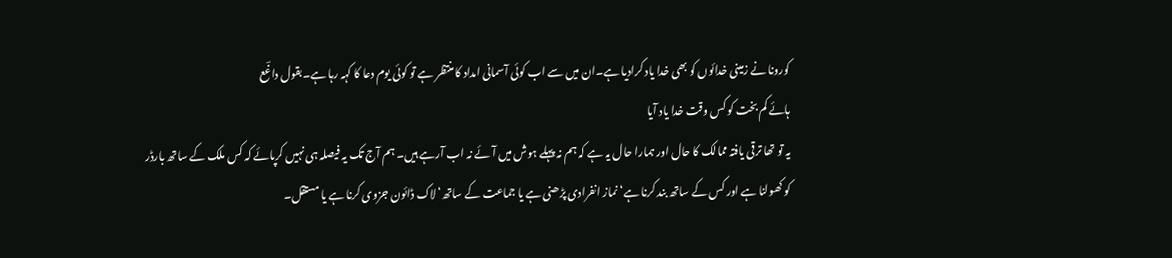کورونا نے زمینی خدائوں کو بھی خدا یاد کرادیا ہے۔ان میں سے اب کوئی آسمانی امداد کا منتظر ہے تو کوئی یوم دعا کا کہہ رہا ہے۔بقول داغؔع
ہائے کم بخت کو کس وقت خدا یاد آیا
یہ تو تھا ترقی یافتہ ممالک کا حال اور ہمارا حال یہ ہے کہ ہم نہ پہلے ہوش میں آئے نہ اب آرہے ہیں۔ ہم آج تک یہ فیصلہ ہی نہیں کرپائے کہ کس ملک کے ساتھ بارڈر کو کھولنا ہے اور کس کے ساتھ بند کرنا ہے‘ نماز انفرادی پڑھنی ہے یا جماعت کے ساتھ‘لاک ڈائون جزوی کرنا ہے یا مستقل۔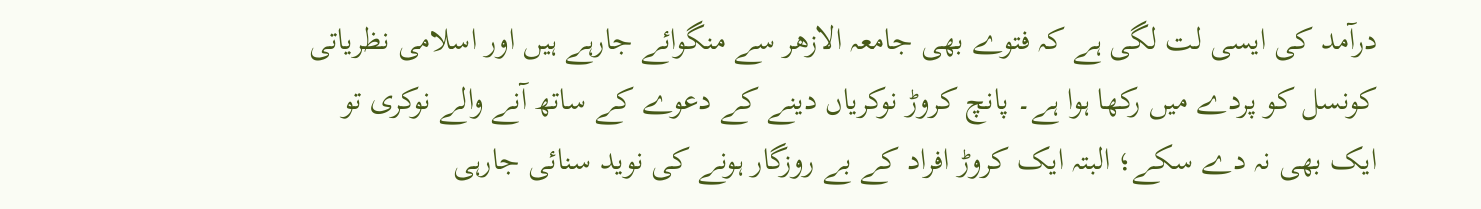درآمد کی ایسی لت لگی ہے کہ فتوے بھی جامعہ الازھر سے منگوائے جارہے ہیں اور اسلامی نظریاتی کونسل کو پردے میں رکھا ہوا ہے۔ پانچ کروڑ نوکریاں دینے کے دعوے کے ساتھ آنے والے نوکری تو ایک بھی نہ دے سکے؛ البتہ ایک کروڑ افراد کے بے روزگار ہونے کی نوید سنائی جارہی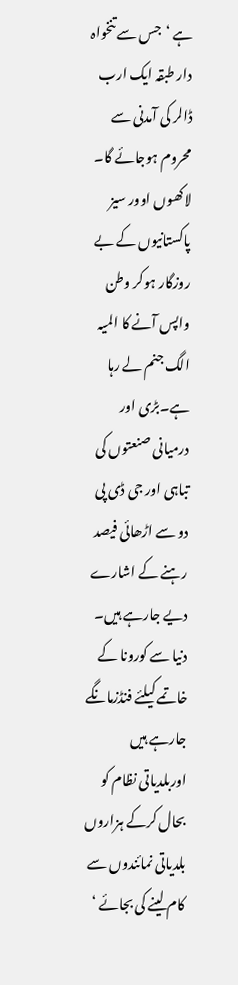ہے ‘جس سے تنخواہ دار طبقہ ایک ارب ڈالر کی آمدنی سے محروم ہوجائے گا۔ لاکھوں اوور سیز پاکستانیوں کے بے روزگار ہوکر وطن واپس آنے کا المیہ الگ جنم لے رہا ہے۔بڑی اور درمیانی صنعتوں کی تباہی اور جی ڈی پی دو سے اڑھائی فیصد رہنے کے اشارے دیے جارہے ہیں۔ دنیا سے کورونا کے خاتمے کیلئے فنڈزمانگے جارہے ہیں اوربلدیاتی نظام کو بحال کرکے ہزاروں بلدیاتی نمائندوں سے کام لینے کی بجائے ‘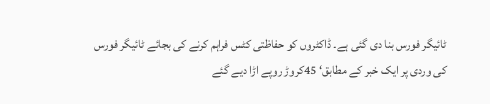ٹائیگر فورس بنا دی گئی ہے۔ ڈاکٹروں کو حفاظتی کٹس فراہم کرنے کی بجائے ٹائیگر فورس کی وردی پر ایک خبر کے مطابق‘ 45کروڑ روپے اڑا دیے گئے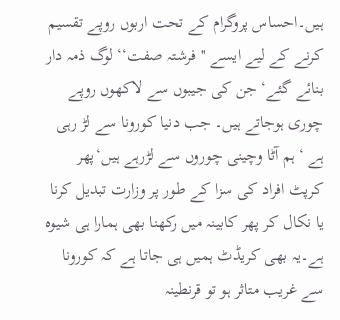ہیں۔احساس پروگرام کے تحت اربوں روپے تقسیم کرنے کے لیے ایسے ''فرشتہ صفت‘‘ لوگ ذمہ دار بنائے گئے‘ جن کی جیبوں سے لاکھوں روپے چوری ہوجاتے ہیں۔ جب دنیا کورونا سے لڑ رہی ہے ‘ ہم آٹا وچینی چوروں سے لڑرہے ہیں‘پھر کرپٹ افراد کی سزا کے طور پر وزارت تبدیل کرنا یا نکال کر پھر کابینہ میں رکھنا بھی ہمارا ہی شیوہ ہے۔یہ بھی کریڈٹ ہمیں ہی جاتا ہے کہ کورونا سے غریب متاثر ہو تو قرنطینہ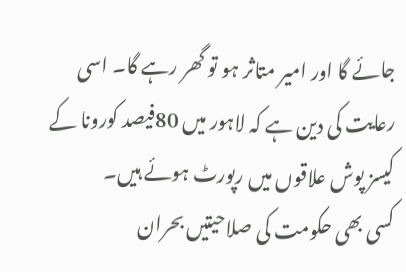جائے گا اور امیر متاثر ہو تو گھر رہے گا۔ اسی رعایت کی دین ہے کہ لاہور میں 80فیصد کورونا کے کیسز پوش علاقوں میں رپورٹ ہوئے ہیں۔
کسی بھی حکومت کی صلاحیتیں بحران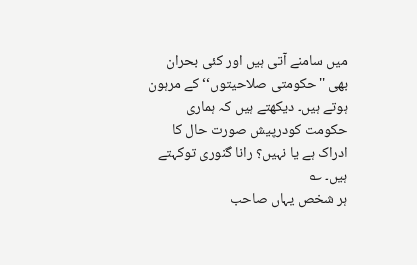میں سامنے آتی ہیں اور کئی بحران بھی ''حکومتی صلاحیتوں‘‘ کے مرہون ہوتے ہیں۔ دیکھتے ہیں کہ ہماری حکومت کودرپیش صورت حال کا ادراک ہے یا نہیں؟ رانا گنوری توکہتے ہیں۔ ؎
ہر شخص یہاں صاحب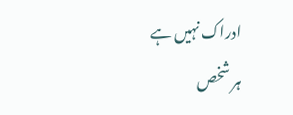ادراک نہیں ہے
ہر شخص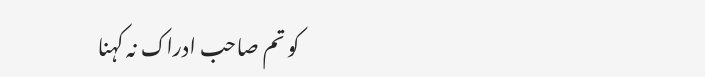کو تم صاحب ادراک نہ کہنا